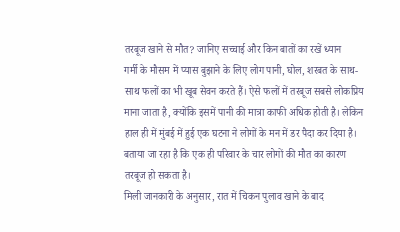तरबूज खाने से मौत? जानिए सच्चाई और किन बातों का रखें ध्यान
गर्मी के मौसम में प्यास बुझाने के लिए लोग पानी, घोल, शरबत के साथ-साथ फलों का भी खूब सेवन करते हैं। ऐसे फलों में तरबूज सबसे लोकप्रिय माना जाता है, क्योंकि इसमें पानी की मात्रा काफी अधिक होती है। लेकिन हाल ही में मुंबई में हुई एक घटना ने लोगों के मन में डर पैदा कर दिया है। बताया जा रहा है कि एक ही परिवार के चार लोगों की मौत का कारण तरबूज हो सकता है।
मिली जानकारी के अनुसार, रात में चिकन पुलाव खाने के बाद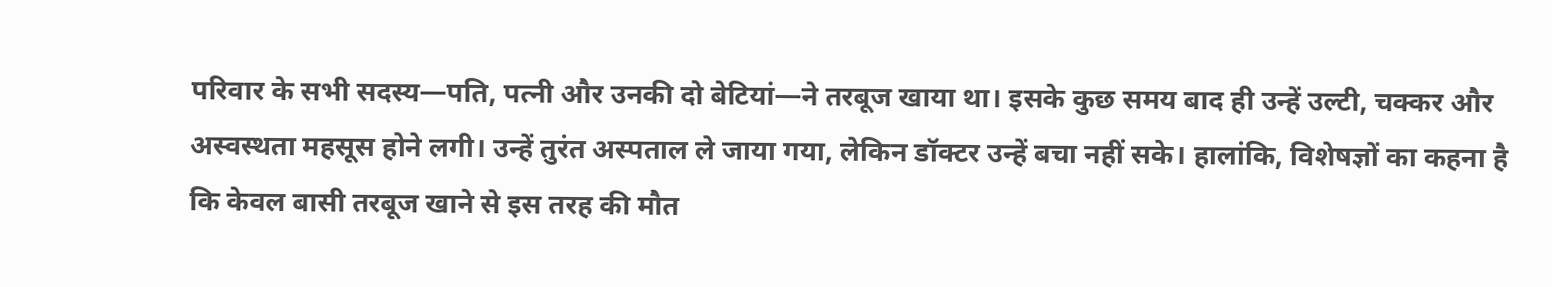परिवार के सभी सदस्य—पति, पत्नी और उनकी दो बेटियां—ने तरबूज खाया था। इसके कुछ समय बाद ही उन्हें उल्टी, चक्कर और अस्वस्थता महसूस होने लगी। उन्हें तुरंत अस्पताल ले जाया गया, लेकिन डॉक्टर उन्हें बचा नहीं सके। हालांकि, विशेषज्ञों का कहना है कि केवल बासी तरबूज खाने से इस तरह की मौत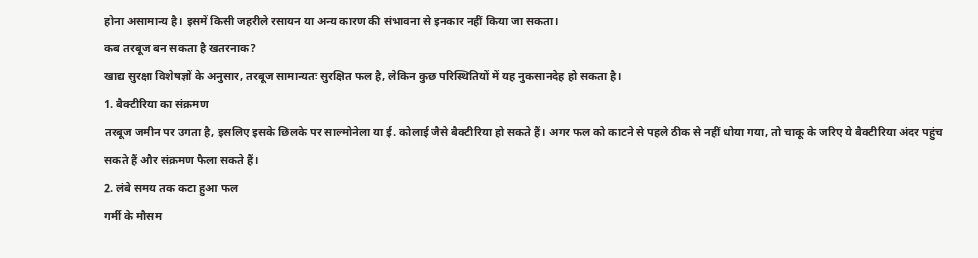होना असामान्य है। इसमें किसी जहरीले रसायन या अन्य कारण की संभावना से इनकार नहीं किया जा सकता।
कब तरबूज बन सकता है खतरनाक?
खाद्य सुरक्षा विशेषज्ञों के अनुसार, तरबूज सामान्यतः सुरक्षित फल है, लेकिन कुछ परिस्थितियों में यह नुकसानदेह हो सकता है।
1. बैक्टीरिया का संक्रमण
तरबूज जमीन पर उगता है, इसलिए इसके छिलके पर साल्मोनेला या ई. कोलाई जैसे बैक्टीरिया हो सकते हैं। अगर फल को काटने से पहले ठीक से नहीं धोया गया, तो चाकू के जरिए ये बैक्टीरिया अंदर पहुंच सकते हैं और संक्रमण फैला सकते हैं।
2. लंबे समय तक कटा हुआ फल
गर्मी के मौसम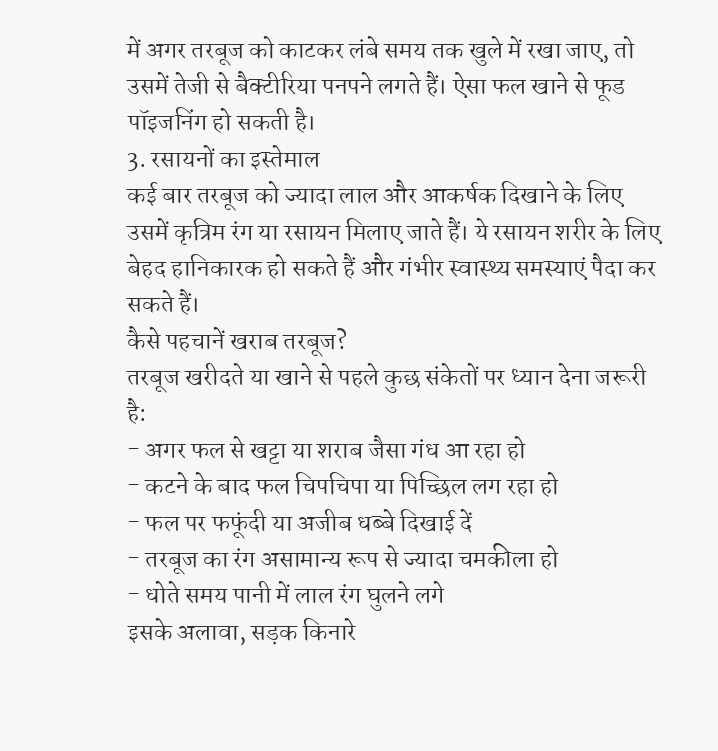में अगर तरबूज को काटकर लंबे समय तक खुले में रखा जाए, तो उसमें तेजी से बैक्टीरिया पनपने लगते हैं। ऐसा फल खाने से फूड पॉइजनिंग हो सकती है।
3. रसायनों का इस्तेमाल
कई बार तरबूज को ज्यादा लाल और आकर्षक दिखाने के लिए उसमें कृत्रिम रंग या रसायन मिलाए जाते हैं। ये रसायन शरीर के लिए बेहद हानिकारक हो सकते हैं और गंभीर स्वास्थ्य समस्याएं पैदा कर सकते हैं।
कैसे पहचानें खराब तरबूज?
तरबूज खरीदते या खाने से पहले कुछ संकेतों पर ध्यान देना जरूरी है:
- अगर फल से खट्टा या शराब जैसा गंध आ रहा हो
- कटने के बाद फल चिपचिपा या पिच्छिल लग रहा हो
- फल पर फफूंदी या अजीब धब्बे दिखाई दें
- तरबूज का रंग असामान्य रूप से ज्यादा चमकीला हो
- धोते समय पानी में लाल रंग घुलने लगे
इसके अलावा, सड़क किनारे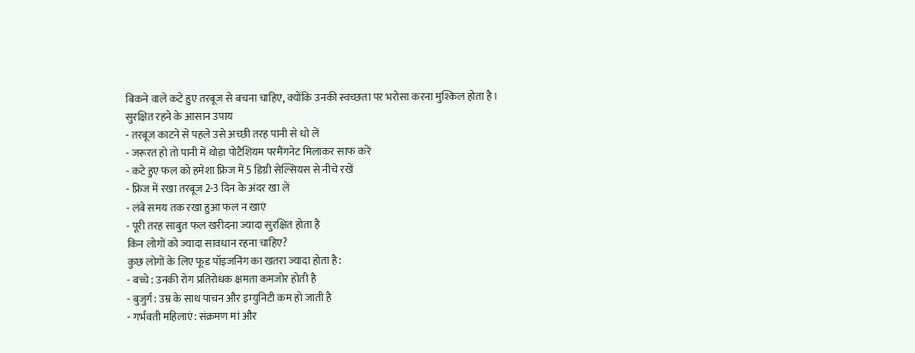बिकने वाले कटे हुए तरबूज से बचना चाहिए, क्योंकि उनकी स्वच्छता पर भरोसा करना मुश्किल होता है।
सुरक्षित रहने के आसान उपाय
- तरबूज काटने से पहले उसे अच्छी तरह पानी से धो लें
- जरूरत हो तो पानी में थोड़ा पोटैशियम परमैंगनेट मिलाकर साफ करें
- कटे हुए फल को हमेशा फ्रिज में 5 डिग्री सेल्सियस से नीचे रखें
- फ्रिज में रखा तरबूज 2-3 दिन के अंदर खा लें
- लंबे समय तक रखा हुआ फल न खाएं
- पूरी तरह साबुत फल खरीदना ज्यादा सुरक्षित होता है
किन लोगों को ज्यादा सावधान रहना चाहिए?
कुछ लोगों के लिए फूड पॉइजनिंग का खतरा ज्यादा होता है:
- बच्चे: उनकी रोग प्रतिरोधक क्षमता कमजोर होती है
- बुजुर्ग: उम्र के साथ पाचन और इम्युनिटी कम हो जाती है
- गर्भवती महिलाएं: संक्रमण मां और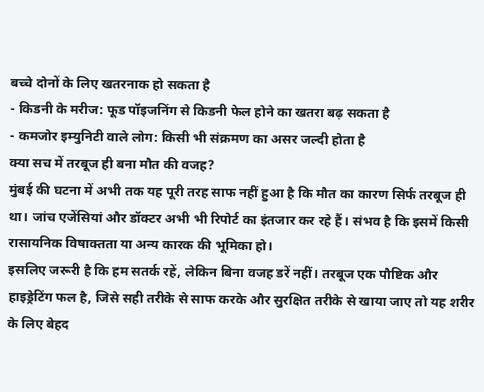बच्चे दोनों के लिए खतरनाक हो सकता है
- किडनी के मरीज: फूड पॉइजनिंग से किडनी फेल होने का खतरा बढ़ सकता है
- कमजोर इम्युनिटी वाले लोग: किसी भी संक्रमण का असर जल्दी होता है
क्या सच में तरबूज ही बना मौत की वजह?
मुंबई की घटना में अभी तक यह पूरी तरह साफ नहीं हुआ है कि मौत का कारण सिर्फ तरबूज ही था। जांच एजेंसियां और डॉक्टर अभी भी रिपोर्ट का इंतजार कर रहे हैं। संभव है कि इसमें किसी रासायनिक विषाक्तता या अन्य कारक की भूमिका हो।
इसलिए जरूरी है कि हम सतर्क रहें, लेकिन बिना वजह डरें नहीं। तरबूज एक पौष्टिक और हाइड्रेटिंग फल है, जिसे सही तरीके से साफ करके और सुरक्षित तरीके से खाया जाए तो यह शरीर के लिए बेहद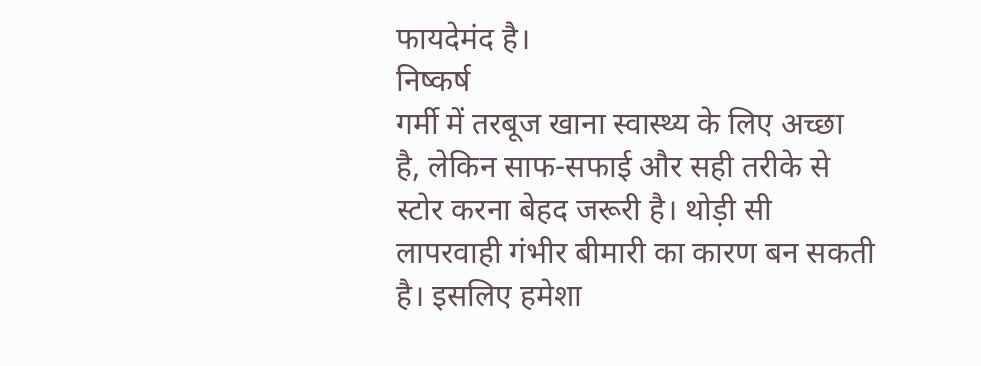फायदेमंद है।
निष्कर्ष
गर्मी में तरबूज खाना स्वास्थ्य के लिए अच्छा है, लेकिन साफ-सफाई और सही तरीके से स्टोर करना बेहद जरूरी है। थोड़ी सी लापरवाही गंभीर बीमारी का कारण बन सकती है। इसलिए हमेशा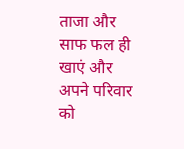ताजा और साफ फल ही खाएं और अपने परिवार को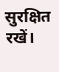सुरक्षित रखें।